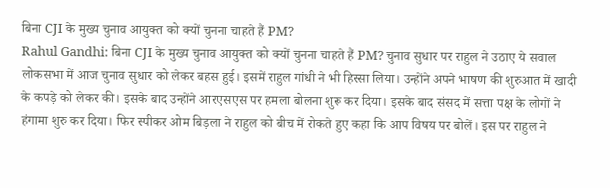बिना CJI के मुख्य चुनाव आयुक्त को क्यों चुनना चाहते हैं PM?
Rahul Gandhi: बिना CJI के मुख्य चुनाव आयुक्त को क्यों चुनना चाहते हैं PM? चुनाव सुधार पर राहुल ने उठाए ये सवाल
लोकसभा में आज चुनाव सुधार को लेकर बहस हुई। इसमें राहुल गांधी ने भी हिस्सा लिया। उन्होंने अपने भाषण की शुरुआत में खादी के कपड़े को लेकर की। इसके बाद उन्होंने आरएसएस पर हमला बोलना शुरू कर दिया। इसके बाद संसद में सत्ता पक्ष के लोगों ने हंगामा शुरु कर दिया। फिर स्पीकर ओम बिड़ला ने राहुल को बीच में रोकते हुए कहा कि आप विषय पर बोलें। इस पर राहुल ने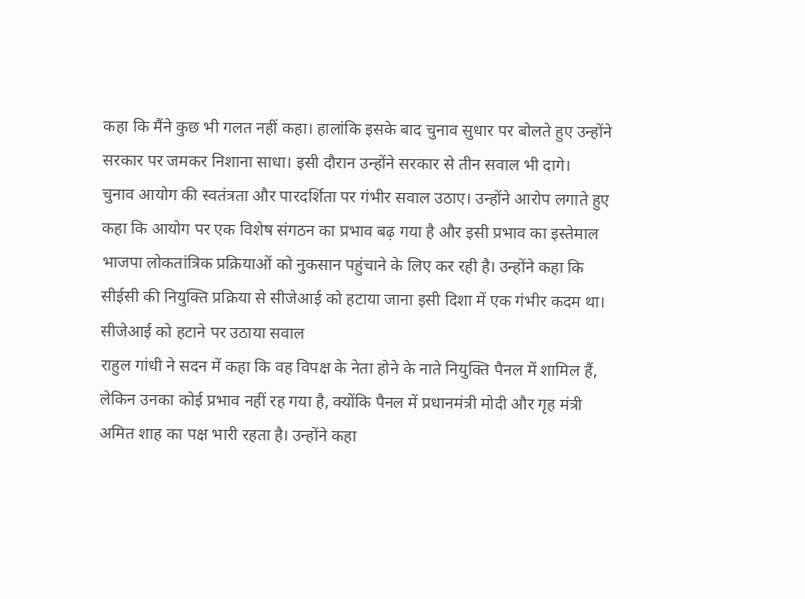कहा कि मैंने कुछ भी गलत नहीं कहा। हालांकि इसके बाद चुनाव सुधार पर बोलते हुए उन्होंने सरकार पर जमकर निशाना साधा। इसी दौरान उन्होंने सरकार से तीन सवाल भी दागे।
चुनाव आयोग की स्वतंत्रता और पारदर्शिता पर गंभीर सवाल उठाए। उन्होंने आरोप लगाते हुए कहा कि आयोग पर एक विशेष संगठन का प्रभाव बढ़ गया है और इसी प्रभाव का इस्तेमाल भाजपा लोकतांत्रिक प्रक्रियाओं को नुकसान पहुंचाने के लिए कर रही है। उन्होंने कहा कि सीईसी की नियुक्ति प्रक्रिया से सीजेआई को हटाया जाना इसी दिशा में एक गंभीर कदम था।
सीजेआई को हटाने पर उठाया सवाल
राहुल गांधी ने सदन में कहा कि वह विपक्ष के नेता होने के नाते नियुक्ति पैनल में शामिल हैं, लेकिन उनका कोई प्रभाव नहीं रह गया है, क्योंकि पैनल में प्रधानमंत्री मोदी और गृह मंत्री अमित शाह का पक्ष भारी रहता है। उन्होंने कहा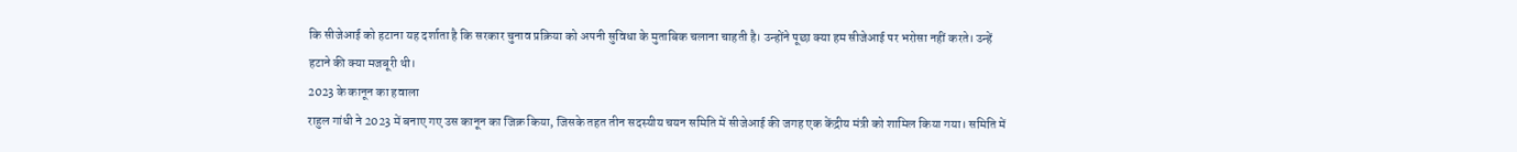कि सीजेआई को हटाना यह दर्शाता है कि सरकार चुनाव प्रक्रिया को अपनी सुविधा के मुताबिक चलाना चाहती है। उन्होंने पूछा क्या हम सीजेआई पर भरोसा नहीं करते। उन्हें हटाने की क्या मजबूरी थी।
2023 के कानून का हवाला
राहुल गांधी ने 2023 में बनाए गए उस कानून का जिक्र किया, जिसके तहत तीन सदस्यीय चयन समिति में सीजेआई की जगह एक केंद्रीय मंत्री को शामिल किया गया। समिति में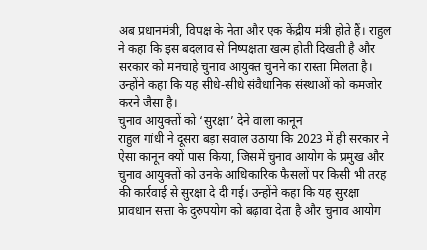अब प्रधानमंत्री, विपक्ष के नेता और एक केंद्रीय मंत्री होते हैं। राहुल ने कहा कि इस बदलाव से निष्पक्षता खत्म होती दिखती है और सरकार को मनचाहे चुनाव आयुक्त चुनने का रास्ता मिलता है। उन्होंने कहा कि यह सीधे-सीधे संवैधानिक संस्थाओं को कमजोर करने जैसा है।
चुनाव आयुक्तों को ‘सुरक्षा’ देने वाला कानून
राहुल गांधी ने दूसरा बड़ा सवाल उठाया कि 2023 में ही सरकार ने ऐसा कानून क्यों पास किया, जिसमें चुनाव आयोग के प्रमुख और चुनाव आयुक्तों को उनके आधिकारिक फैसलों पर किसी भी तरह की कार्रवाई से सुरक्षा दे दी गई। उन्होंने कहा कि यह सुरक्षा प्रावधान सत्ता के दुरुपयोग को बढ़ावा देता है और चुनाव आयोग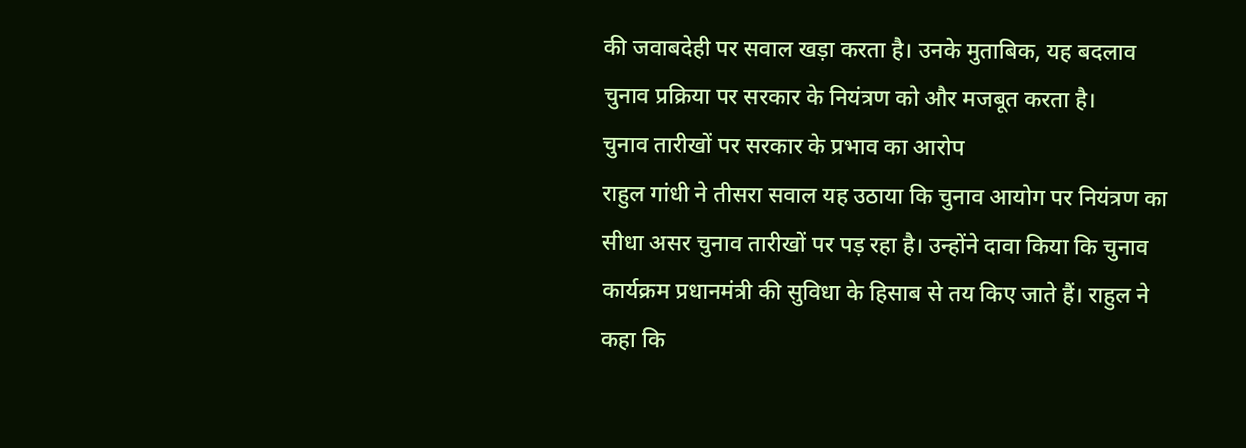की जवाबदेही पर सवाल खड़ा करता है। उनके मुताबिक, यह बदलाव चुनाव प्रक्रिया पर सरकार के नियंत्रण को और मजबूत करता है।
चुनाव तारीखों पर सरकार के प्रभाव का आरोप
राहुल गांधी ने तीसरा सवाल यह उठाया कि चुनाव आयोग पर नियंत्रण का सीधा असर चुनाव तारीखों पर पड़ रहा है। उन्होंने दावा किया कि चुनाव कार्यक्रम प्रधानमंत्री की सुविधा के हिसाब से तय किए जाते हैं। राहुल ने कहा कि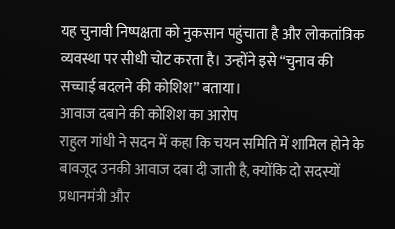यह चुनावी निष्पक्षता को नुकसान पहुंचाता है और लोकतांत्रिक व्यवस्था पर सीधी चोट करता है। उन्होंने इसे “चुनाव की सच्चाई बदलने की कोशिश” बताया।
आवाज दबाने की कोशिश का आरोप
राहुल गांधी ने सदन में कहा कि चयन समिति में शामिल होने के बावजूद उनकी आवाज दबा दी जाती है, क्योंकि दो सदस्यों प्रधानमंत्री और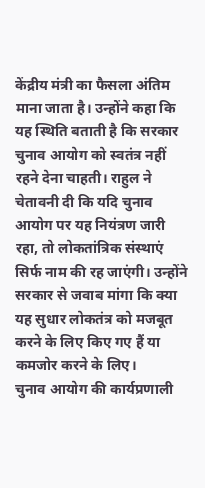केंद्रीय मंत्री का फैसला अंतिम माना जाता है। उन्होंने कहा कि यह स्थिति बताती है कि सरकार चुनाव आयोग को स्वतंत्र नहीं रहने देना चाहती। राहुल ने चेतावनी दी कि यदि चुनाव आयोग पर यह नियंत्रण जारी रहा, तो लोकतांत्रिक संस्थाएं सिर्फ नाम की रह जाएंगी। उन्होंने सरकार से जवाब मांगा कि क्या यह सुधार लोकतंत्र को मजबूत करने के लिए किए गए हैं या कमजोर करने के लिए।
चुनाव आयोग की कार्यप्रणाली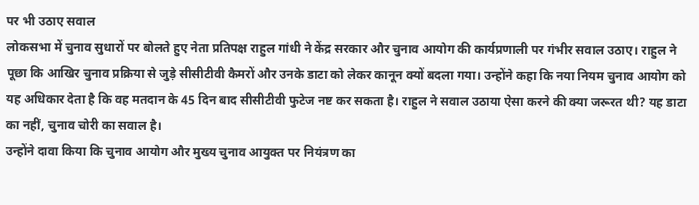पर भी उठाए सवाल
लोकसभा में चुनाव सुधारों पर बोलते हुए नेता प्रतिपक्ष राहुल गांधी ने केंद्र सरकार और चुनाव आयोग की कार्यप्रणाली पर गंभीर सवाल उठाए। राहुल ने पूछा कि आखिर चुनाव प्रक्रिया से जुड़े सीसीटीवी कैमरों और उनके डाटा को लेकर कानून क्यों बदला गया। उन्होंने कहा कि नया नियम चुनाव आयोग को यह अधिकार देता है कि वह मतदान के 45 दिन बाद सीसीटीवी फुटेज नष्ट कर सकता है। राहुल ने सवाल उठाया ऐसा करने की क्या जरूरत थी? यह डाटा का नहीं, चुनाव चोरी का सवाल है।
उन्होंने दावा किया कि चुनाव आयोग और मुख्य चुनाव आयुक्त पर नियंत्रण का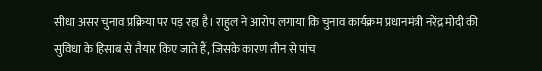सीधा असर चुनाव प्रक्रिया पर पड़ रहा है। राहुल ने आरोप लगाया कि चुनाव कार्यक्रम प्रधानमंत्री नरेंद्र मोदी की सुविधा के हिसाब से तैयार किए जाते हैं, जिसके कारण तीन से पांच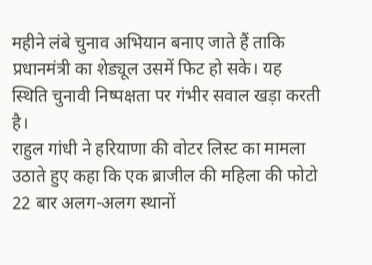महीने लंबे चुनाव अभियान बनाए जाते हैं ताकि प्रधानमंत्री का शेड्यूल उसमें फिट हो सके। यह स्थिति चुनावी निष्पक्षता पर गंभीर सवाल खड़ा करती है।
राहुल गांधी ने हरियाणा की वोटर लिस्ट का मामला उठाते हुए कहा कि एक ब्राजील की महिला की फोटो 22 बार अलग-अलग स्थानों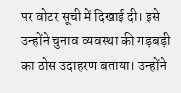पर वोटर सूची में दिखाई दी। इसे उन्होंने चुनाव व्यवस्था की गड़बड़ी का ठोस उदाहरण बताया। उन्होंने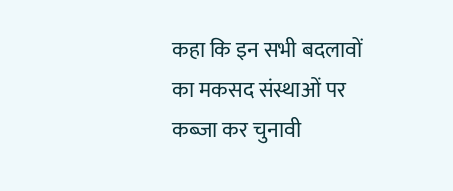कहा कि इन सभी बदलावों का मकसद संस्थाओं पर कब्जा कर चुनावी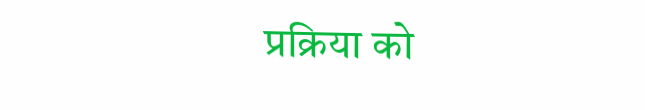प्रक्रिया को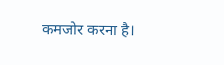कमजोर करना है।